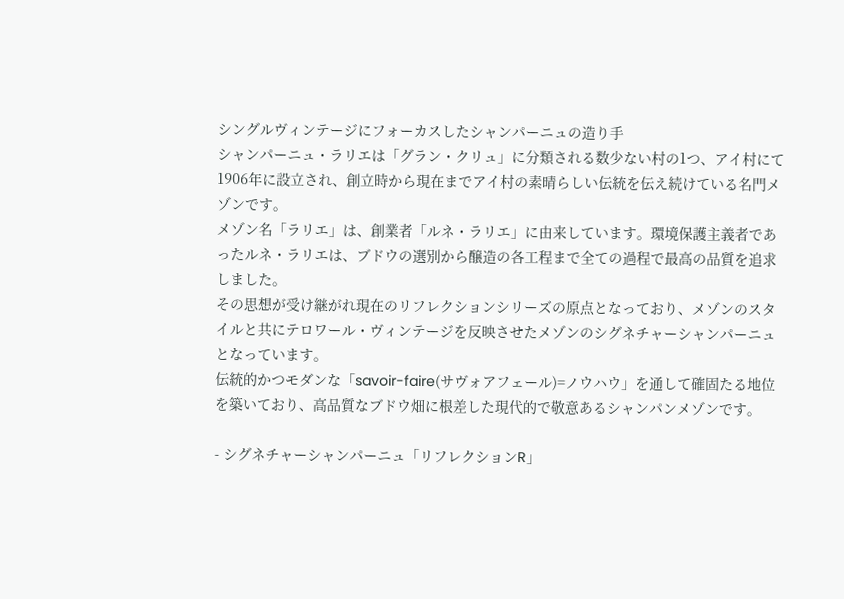シングルヴィンテージにフォーカスしたシャンパーニュの造り手
シャンパーニュ・ラリエは「グラン・クリュ」に分類される数少ない村の1つ、アイ村にて1906年に設立され、創立時から現在までアイ村の素晴らしい伝統を伝え続けている名門メゾンです。
メゾン名「ラリエ」は、創業者「ルネ・ラリエ」に由来しています。環境保護主義者であったルネ・ラリエは、ブドウの選別から醸造の各工程まで全ての過程で最高の品質を追求しました。
その思想が受け継がれ現在のリフレクションシリーズの原点となっており、メゾンのスタイルと共にテロワール・ヴィンテージを反映させたメゾンのシグネチャーシャンパーニュとなっています。
伝統的かつモダンな「savoir-faire(サヴォアフェール)=ノウハウ」を通して確固たる地位を築いており、高品質なブドウ畑に根差した現代的で敬意あるシャンパンメゾンです。

- シグネチャーシャンパーニュ「リフレクションR」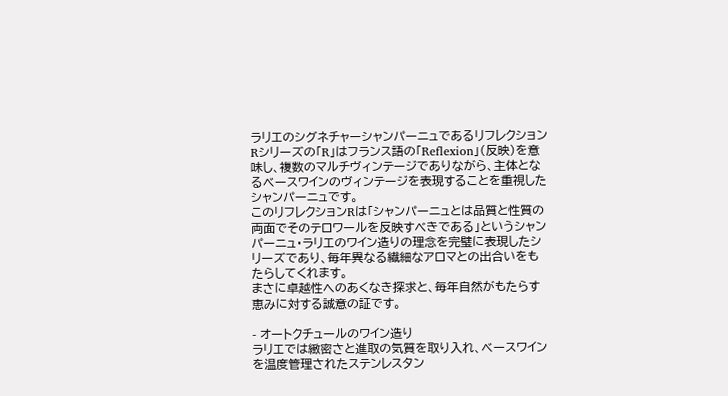ラリエのシグネチャーシャンパーニュであるリフレクションRシリーズの「R」はフランス語の「Reflexion」(反映)を意味し、複数のマルチヴィンテージでありながら、主体となるベースワインのヴィンテージを表現することを重視したシャンパーニュです。
このリフレクションRは「シャンパーニュとは品質と性質の両面でそのテロワールを反映すべきである」というシャンパーニュ・ラリエのワイン造りの理念を完璧に表現したシリーズであり、毎年異なる繊細なアロマとの出合いをもたらしてくれます。
まさに卓越性へのあくなき探求と、毎年自然がもたらす恵みに対する誠意の証です。

- オートクチュールのワイン造り
ラリエでは緻密さと進取の気質を取り入れ、ベースワインを温度管理されたステンレスタン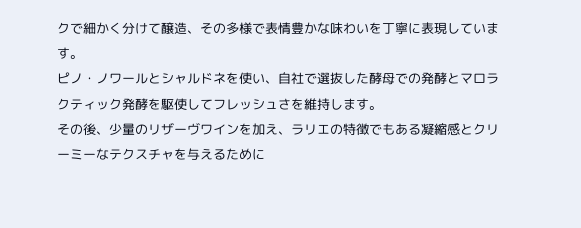クで細かく分けて醸造、その多様で表情豊かな味わいを丁寧に表現しています。
ピノ・ノワールとシャルドネを使い、自社で選抜した酵母での発酵とマロラクティック発酵を駆使してフレッシュさを維持します。
その後、少量のリザーヴワインを加え、ラリエの特徴でもある凝縮感とクリーミーなテクスチャを与えるために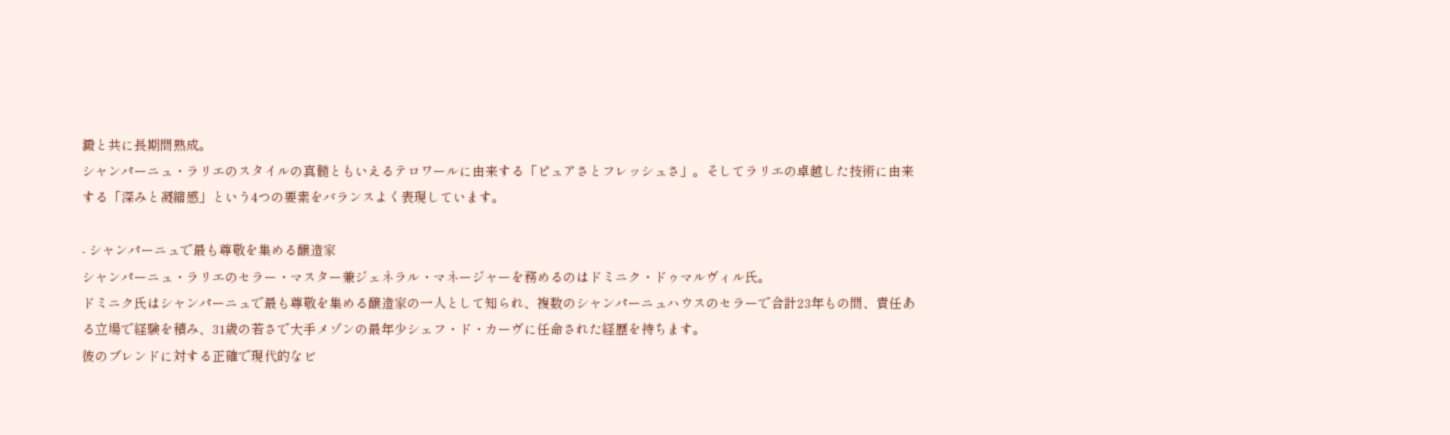澱と共に長期間熟成。
シャンパーニュ・ラリエのスタイルの真髄ともいえるテロワールに由来する「ピュアさとフレッシュさ」。そしてラリエの卓越した技術に由来する「深みと凝縮感」という4つの要素をバランスよく表現しています。

- シャンパーニュで最も尊敬を集める醸造家
シャンパーニュ・ラリエのセラー・マスター兼ジェネラル・マネージャーを務めるのはドミニク・ドゥマルヴィル氏。
ドミニク氏はシャンパーニュで最も尊敬を集める醸造家の一人として知られ、複数のシャンパーニュハウスのセラーで合計23年もの間、責任ある立場で経験を積み、31歳の若さで大手メゾンの最年少シェフ・ド・カーヴに任命された経歴を持ちます。
彼のブレンドに対する正確で現代的なビ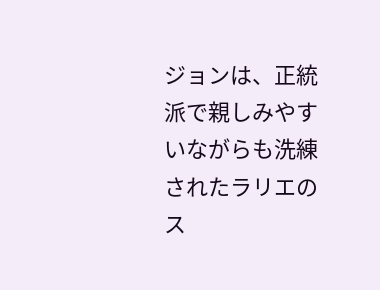ジョンは、正統派で親しみやすいながらも洗練されたラリエのス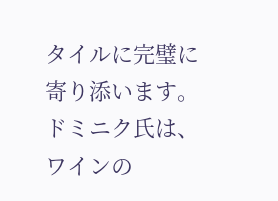タイルに完璧に寄り添います。
ドミニク氏は、ワインの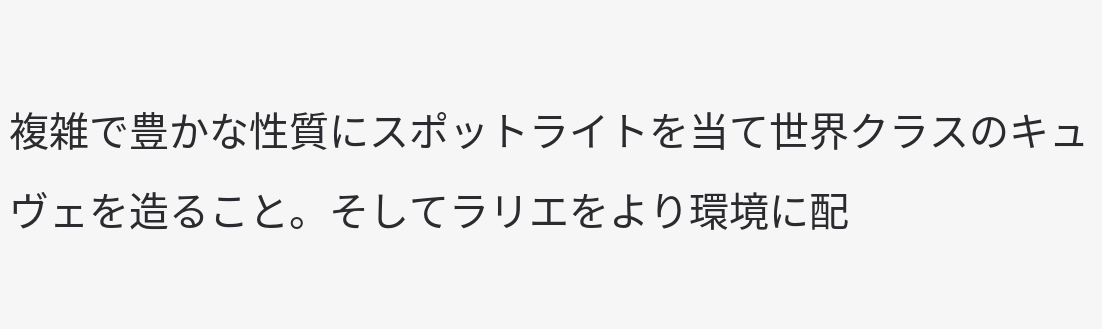複雑で豊かな性質にスポットライトを当て世界クラスのキュヴェを造ること。そしてラリエをより環境に配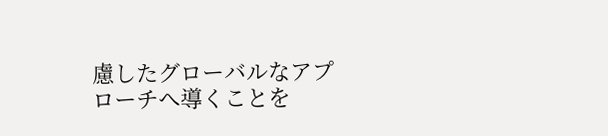慮したグローバルなアプローチへ導くことを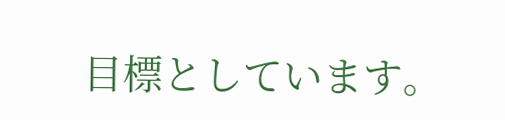目標としています。